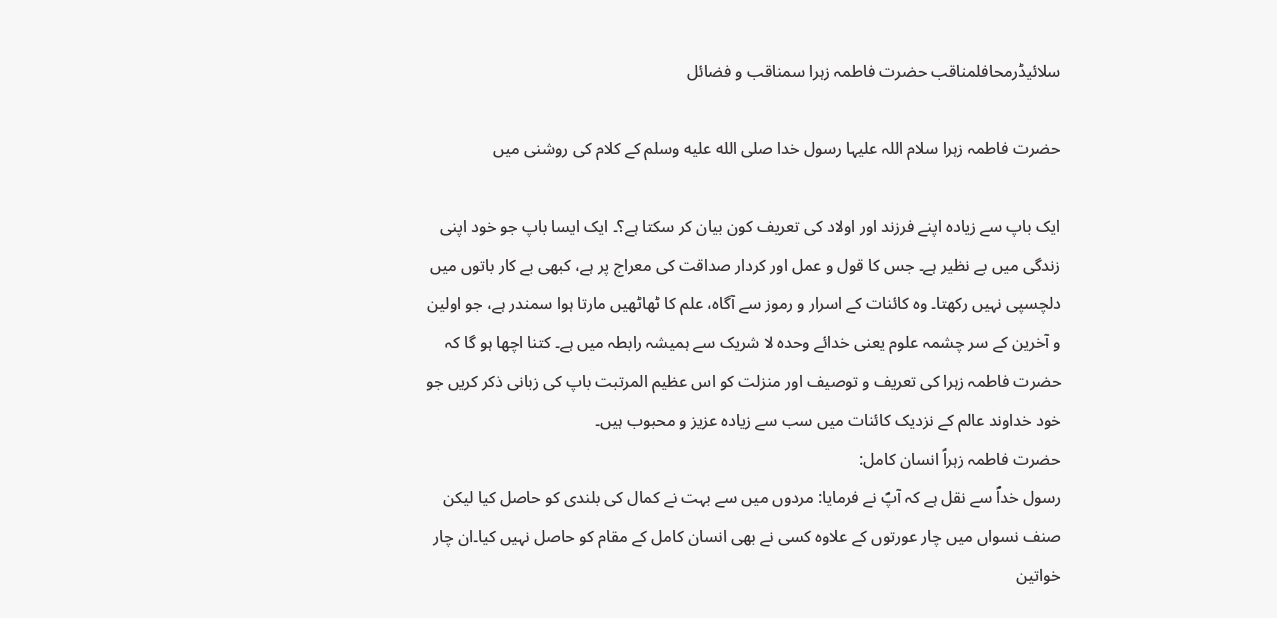سلائیڈرمحافلمناقب حضرت فاطمہ زہرا سمناقب و فضائل

حضرت فاطمہ زہرا سلام اللہ علیہا رسول خدا صلى الله عليه وسلم کے کلام کی روشنی میں

ایک باپ سے زیادہ اپنے فرزند اور اولاد کی تعریف کون بیان کر سکتا ہے؟۔ ایک ایسا باپ جو خود اپنی زندگی میں بے نظیر ہے۔ جس کا قول و عمل اور کردار صداقت کی معراج پر ہے، کبھی بے کار باتوں میں دلچسپی نہیں رکھتا۔ وہ کائنات کے اسرار و رموز سے آگاہ، علم کا ٹھاٹھیں مارتا ہوا سمندر ہے، جو اولین و آخرین کے سر چشمہ علوم یعنی خدائے وحدہ لا شریک سے ہمیشہ رابطہ میں ہے۔ کتنا اچھا ہو گا کہ حضرت فاطمہ زہرا کی تعریف و توصیف اور منزلت کو اس عظیم المرتبت باپ کی زبانی ذکر کریں جو خود خداوند عالم کے نزدیک کائنات میں سب سے زیادہ عزیز و محبوب ہیں۔
حضرت فاطمہ زہراؑ انسان کامل:
رسول خداؐ سے نقل ہے کہ آپؐ نے فرمایا: مردوں میں سے بہت نے کمال کی بلندی کو حاصل کیا لیکن صنف نسواں میں چار عورتوں کے علاوہ کسی نے بھی انسان کامل کے مقام کو حاصل نہیں کیا۔ان چار خواتین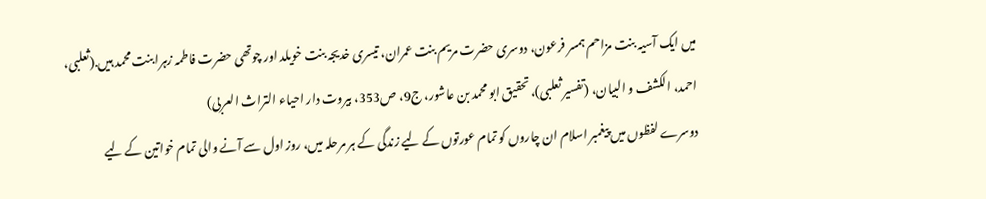میں ایک آسیہ بنت مزاحم ہمسر فرعون، دوسری حضرت مریم بنت عمران، تیسری خدیجہ بنت خویلد اور چوتھی حضرت فاطمہ زہرا بنت محمد ہیں.(ثعلبی، احمد، الکشف و البیان، (تفسیر ثعلبی)، تحقیق ابو محمد بن عاشور، ج9، ص353، بیروت دار احیاء التراث العربی)
دوسرے لفظوں میں پیغمبر اسلام ان چاروں کو تمام عورتوں کے لیے زندگی کے ہر مرحلہ میں، روز اول سے آنے والی تمام خواتین کے لیے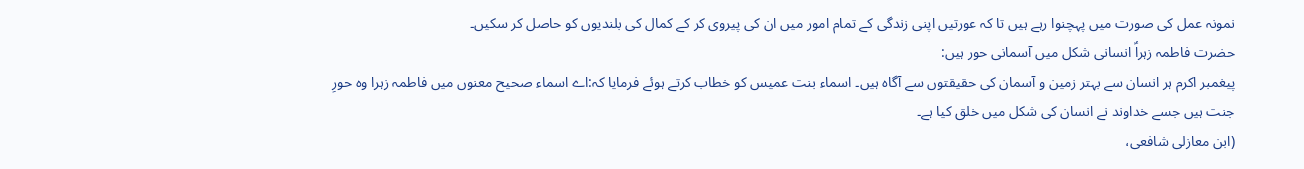نمونہ عمل کی صورت میں پہچنوا رہے ہیں تا کہ عورتیں اپنی زندگی کے تمام امور میں ان کی پیروی کر کے کمال کی بلندیوں کو حاصل کر سکیں۔
حضرت فاطمہ زہراؑ انسانی شکل میں آسمانی حور ہیں:
پیغمبر اکرم ہر انسان سے بہتر زمین و آسمان کی حقیقتوں سے آگاہ ہیں۔ اسماء بنت عمیس کو خطاب کرتے ہوئے فرمایا کہ:اے اسماء صحیح معنوں میں فاطمہ زہرا وہ حورِ جنت ہیں جسے خداوند نے انسان کی شکل میں خلق کیا ہے۔
(ابن معازلی شافعی،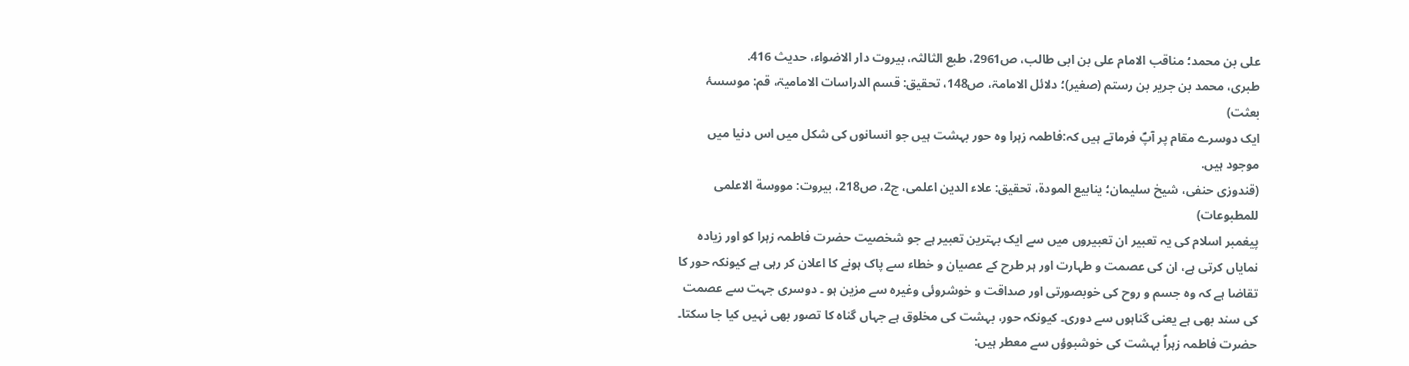علی بن محمد؛ مناقب الامام علی بن ابی طالب، ص2961، طبع الثالثہ، بیروت دار الاضواء، حدیث 416.
طبری، محمد بن جریر بن رستم (صغیر)؛ دلائل الامامۃ، ص148، تحقیق: قسم الدراسات الامامیۃ، قم: موسسۂ بعثت)
ایک دوسرے مقام پر آپؐ فرماتے ہیں کہ:فاطمہ زہرا وہ حور بہشت ہیں جو انسانوں کی شکل میں اس دنیا میں موجود ہیں.
(قندوزی حنفی، شیخ سلیمان؛ ینابیع المودة، تحقیق: علاء الدین اعلمی، ج2، ص218، بیروت: مووسة الاعلمی للمطبوعات)
پیغمبر اسلام کی یہ تعبیر ان تعبیروں میں سے ایک بہترین تعبیر ہے جو شخصیت حضرت فاطمہ زہرا کو اور زیادہ نمایاں کرتی ہے، ان کی عصمت و طہارت اور ہر طرح کے عصیان و خطاء سے پاک ہونے کا اعلان کر رہی ہے کیونکہ حور کا تقاضا ہے کہ وہ جسم و روح کی خوبصورتی اور صداقت و خوشروئی وغیرہ سے مزین ہو ۔ دوسری جہت سے عصمت کی سند بھی ہے یعنی گناہوں سے دوری۔ کیونکہ حور، بہشت کی مخلوق ہے جہاں گناہ کا تصور بھی نہیں کیا جا سکتا۔
حضرت فاطمہ زہراؑ بہشت کی خوشبوؤں سے معطر ہیں: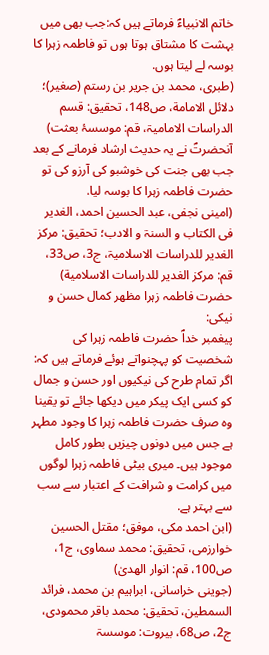خاتم الانبیاءؐ فرماتے ہیں کہ:جب بھی میں بہشت کا مشتاق ہوتا ہوں تو فاطمہ زہرا کا بوسہ لے لیتا ہوں.
(طبری، محمد بن جریر بن رستم (صغیر)؛ دلائل الامامة، ص148، تحقیق: قسم الدراسات الامامیۃ، قم: موسسۂ بعثت)
آنحضرتؐ نے یہ حدیث ارشاد فرمانے کے بعد جب بھی جنت کی خوشبو کی آرزو کی تو حضرت فاطمہ زہرا کا بوسہ لیا.
(امینی نجفی، عبد الحسین احمد، الغدیر فی الکتاب و السنۃ و الادب؛ تحقیق: مرکز الغدیر للدراسات الاسلامیۃ، ج3، ص33، قم: مرکز الغدیر للدراسات الاسلامیة)
حضرت فاطمہ زہرا مظھر کمال حسن و نیکی:
پیغمبر خداؐ حضرت فاطمہ زہرا کی شخصیت کو پہچنواتے ہوئے فرماتے ہیں کہ: اگر تمام طرح کی نیکیوں اور حسن و جمال کو کسی ایک پیکر میں دیکھا جائے تو یقینا وہ صرف حضرت فاطمہ زہرا کا وجود مطہر ہے جس میں دونوں چیزیں بطور کامل موجود ہیں۔ میری بیٹی فاطمہ زہرا لوگوں میں کرامت و شرافت کے اعتبار سے سب سے بہتر ہے.
(ابن احمد مکی، موفق؛ مقتل الحسین خوارزمی، تحقیق: محمد سماوی، ج1، ص100، قم: انوار الھدیٰ)
(جوینی خراسانی، ابراہیم بن محمد، فرائد السمطین، تحقیق: محمد باقر محمودی، ج2، ص68، بیروت: موسسۃ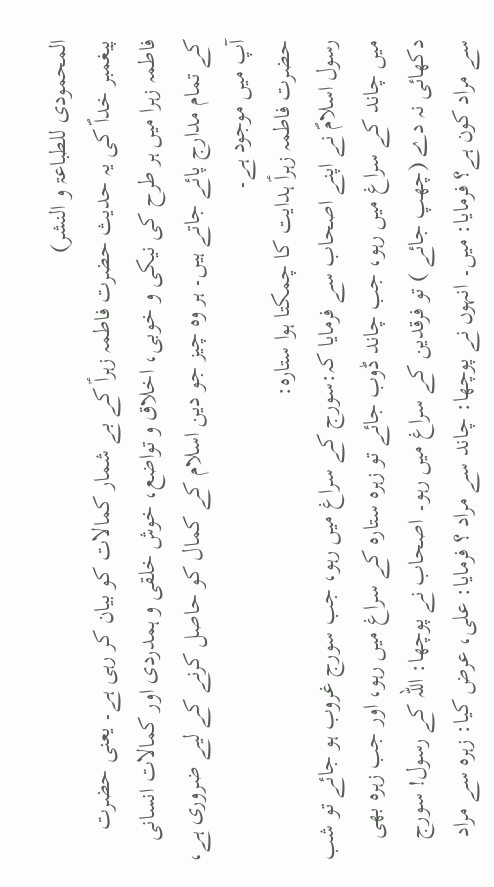المحمودی للطباعۃ و النشر)
پیغمبر خداؐ کی یہ حدیث حضرت فاطمہ زہراؑ کے بے شمار کمالات کو بیان کر رہی ہے۔ یعنی حضرت فاطمہ زہرا میں ہر طرح کی نیکی و خوبی، اخلاق و تواضع، خوش خلقی و ہمدردی اور کمالات انسانی کے تمام مدارج پائے جاتے ہیں۔ ہر وہ چیز جو دین اسلام کے کمال کو حاصل کرنے کے لیے ضروری ہے، آپ میں موجود ہے۔
حضرت فاطمہ زہراؑ ہدایت کا چمکتا ہوا ستارہ:
رسول اسلامؐ نے اپنے اصحاب سے فرمایا کہ:سورج کے سراغ میں رہو، جب سورج غروب ہو جائے تو شب میں چاند کے سراغ میں رہو، جب چاند ڈوب جائے تو زہرہ ستارہ کے سراغ میں رہو، اور جب زہرہ بھی دکھائی نہ دے (چھپ جائے ) تو فرقدین کے سراغ میں رہو۔ اصحاب نے پوچھا: اللہ کے رسول! سورج سے مراد کون ہے؟ فرمایا: میں۔ انہوں نے پوچھا: چاند سے مراد ؟ فرمایا: علی، عرض کیا: زہرہ سے مراد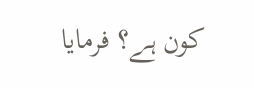کون ہے؟ فرمایا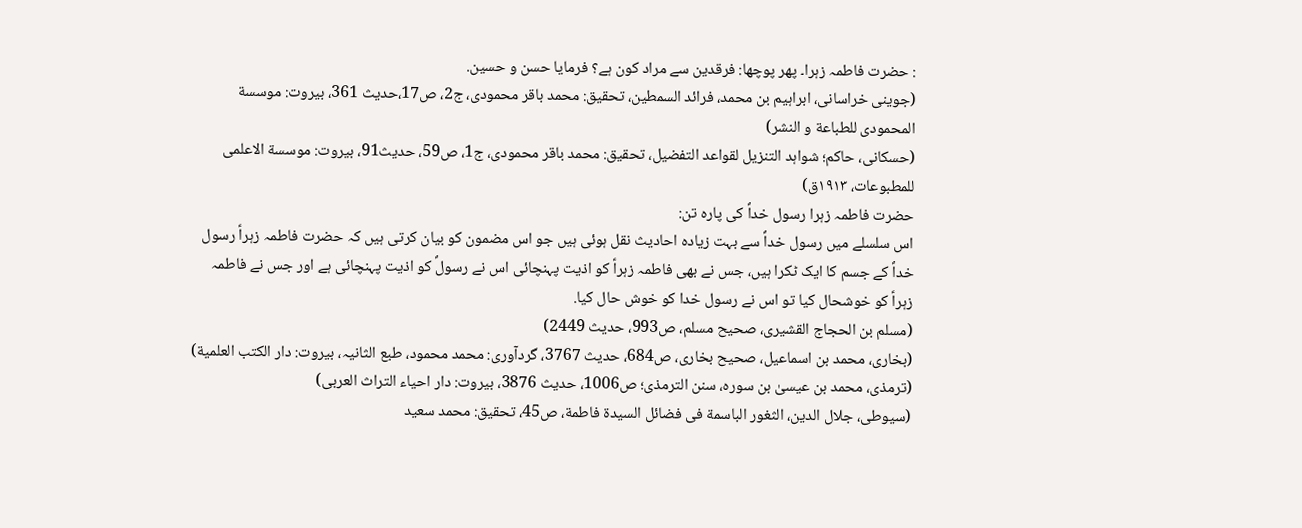: حضرت فاطمہ زہرا۔ پھر پوچھا: فرقدین سے مراد کون ہے؟ فرمایا حسن و حسین.
(جوینی خراسانی، ابراہیم بن محمد، فرائد السمطین، تحقیق: محمد باقر محمودی، ج2، ص17،حدیث 361، بیروت: موسسة المحمودی للطباعة و النشر)
(حسکانی، حاکم؛ شواہد التنزیل لقواعد التفضیل، تحقیق: محمد باقر محمودی، ج1، ص59، حدیث91، بیروت: موسسة الاعلمی للمطبوعات، ١٩١٣ق)
حضرت فاطمہ زہرا رسول خداؐ کی پارہ تن:
اس سلسلے میں رسول خداؐ سے بہت زیادہ احادیث نقل ہوئی ہیں جو اس مضمون کو بیان کرتی ہیں کہ حضرت فاطمہ زہراؑ رسول خداؐ کے جسم کا ایک ٹکرا ہیں، جس نے بھی فاطمہ زہراؑ کو اذیت پہنچائی اس نے رسولؐ کو اذیت پہنچائی ہے اور جس نے فاطمہ زہراؑ کو خوشحال کیا تو اس نے رسول خدا کو خوش حال کیا.
(مسلم بن الحجاج القشیری، صحیح مسلم، ص993، حدیث 2449)
(بخاری، محمد بن اسماعیل، صحیح بخاری، ص684، حدیث 3767، گردآوری: محمد محمود، طبع الثانیہ، بیروت: دار الکتب العلمیة)
(ترمذی، محمد بن عیسیٰ بن سورہ، سنن الترمذی؛ ص1006، حدیث 3876، بیروت: دار احیاء التراث العربی)
(سیوطی، جلال الدین، الثغور الباسمة فی فضائل السیدة فاطمة، ص45، تحقیق: محمد سعید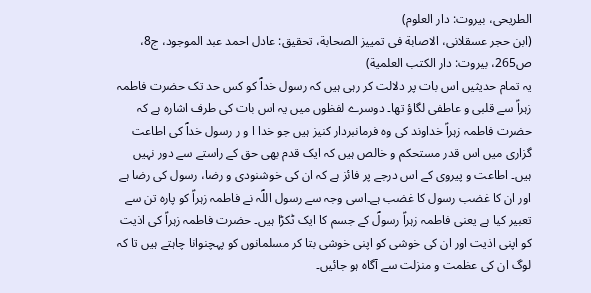الطریحی، بیروت: دار العلوم)
(ابن حجر عسقلانی، الاصابة فی تمییز الصحابة، تحقیق: عادل احمد عبد الموجود، ج8، ص265، بیروت: دار الکتب العلمیة)
یہ تمام حدیثیں اس بات پر دلالت کر رہی ہیں کہ رسول خداؐ کو کس حد تک حضرت فاطمہ زہراؑ سے قلبی و عاطفی لگاؤ تھا۔ دوسرے لفظوں میں یہ اس بات کی طرف اشارہ ہے کہ حضرت فاطمہ زہراؑ خداوند کی وہ فرمانبردار کنیز ہیں جو خدا ا و ر رسول خداؐ کی اطاعت گزاری میں اس قدر مستحکم و خالص ہیں کہ ایک قدم بھی حق کے راستے سے دور نہیں ہیں۔ اطاعت و پیروی کے اس درجے پر فائز ہے کہ ان کی خوشنودی و رضا، رسول کی رضا ہے اور ان کا غضب رسول کا غضب ہے۔اسی وجہ سے رسول اللؐہ نے فاطمہ زہراؑ کو پارہ تن سے تعبیر کیا ہے یعنی فاطمہ زہراؑ رسولؐ کے جسم کا ایک ٹکڑا ہیں۔ حضرت فاطمہ زہراؑ کی اذیت کو اپنی اذیت اور ان کی خوشی کو اپنی خوشی بتا کر مسلمانوں کو پہچنوانا چاہتے ہیں تا کہ لوگ ان کی عظمت و منزلت سے آگاہ ہو جائیں۔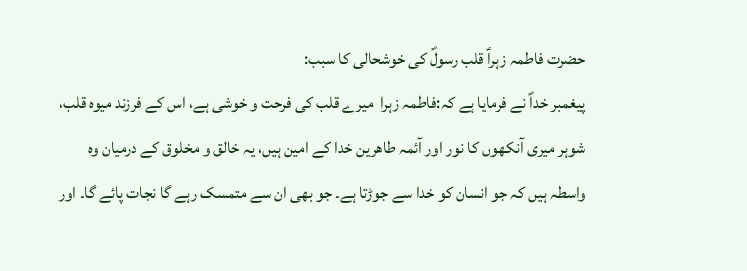حضرت فاطمہ زہراؑ قلب رسولؐ کی خوشحالی کا سبب:
پیغمبر خداؐ نے فرمایا ہے کہ:فاطمہ زہرا  میرے قلب کی فرحت و خوشی ہے، اس کے فرزند میوہ قلب، شوہر میری آنکھوں کا نور اور آئمہ طاھرین خدا کے امین ہیں، یہ خالق و مخلوق کے درمیان وہ واسطہ ہیں کہ جو انسان کو خدا سے جوڑتا ہے۔ جو بھی ان سے متمسک رہے گا نجات پائے گا۔ اور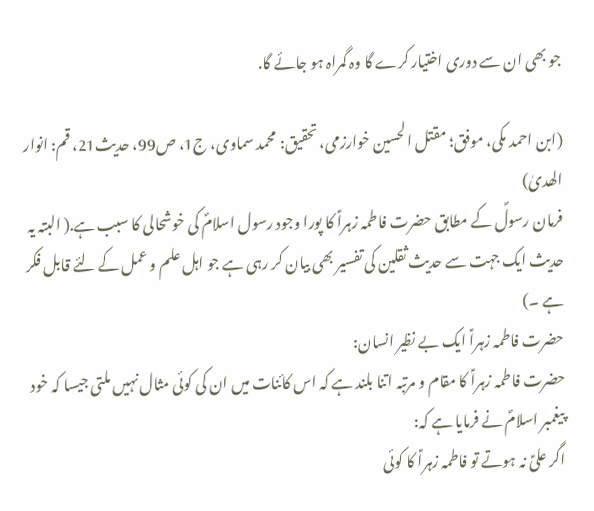جو بھی ان سے دوری اختیار کرے گا وہ گمراہ ہو جائے گا.

(ابن احمد مکی، موفق؛ مقتل الحسین خوارزمی، تحقیق: محمد سماوی، ج1، ص99، حدیث21، قم: انوار الھدیٰ)
فرمان رسولؐ کے مطابق حضرت فاطمہ زہراؑ کا پورا وجود رسول اسلامؐ کی خوشحالی کا سبب ہے.( البتہ یہ حدیث ایک جہت سے حدیث ثقلین کی تفسیر بھی بیان کر رہی ہے جو اہل علم و عمل کے لئے قابل فکر ہے ۔)
حضرت فاطمہ زہراؑ ایک بے نظیر انسان:
حضرت فاطمہ زہراؑ کا مقام و مرتبہ اتنا بلند ہے کہ اس کائنات میں ان کی کوئی مثال نہیں ملتی جیسا کہ خود پیغمبر اسلامؐ نے فرمایا ہے کہ:
اگر علیؑ نہ ہوتے تو فاطمہ زہراؑ کا کوئی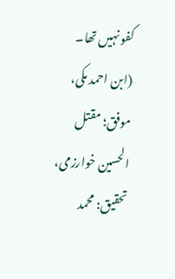کفو نہیں تھا۔
(ابن احمد مکی، موفق؛ مقتل الحسین خوارزمی، تحقیق: محمد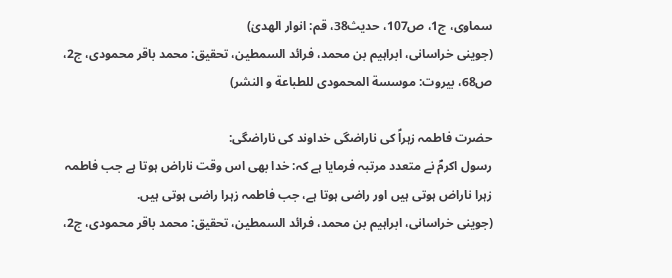سماوی، ج1، ص107، حدیث38، قم: انوار الھدیٰ)
(جوینی خراسانی، ابراہیم بن محمد، فرائد السمطین، تحقیق: محمد باقر محمودی، ج2، ص68، بیروت: موسسة المحمودی للطباعة و النشر)

حضرت فاطمہ زہراؑ کی ناراضگی خداوند کی ناراضگی:
رسول اکرمؐ نے متعدد مرتبہ فرمایا ہے کہ: خدا بھی اس وقت ناراض ہوتا ہے جب فاطمہ زہرا ناراض ہوتی ہیں اور راضی ہوتا ہے، جب فاطمہ زہرا راضی ہوتی ہیں.
(جوینی خراسانی، ابراہیم بن محمد، فرائد السمطین، تحقیق: محمد باقر محمودی، ج2،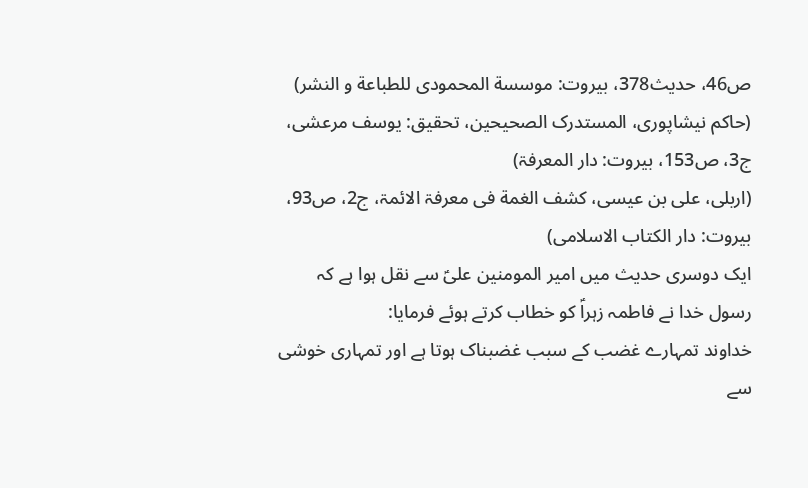ص46، حدیث378، بیروت: موسسة المحمودی للطباعة و النشر)
(حاکم نیشاپوری، المستدرک الصحیحین، تحقیق: یوسف مرعشی، ج3، ص153، بیروت: دار المعرفۃ)
(اربلی، علی بن عیسی، کشف الغمة فی معرفۃ الائمۃ، ج2، ص93، بیروت: دار الکتاب الاسلامی)
ایک دوسری حدیث میں امیر المومنین علیؑ سے نقل ہوا ہے کہ رسول خدا نے فاطمہ زہراؑ کو خطاب کرتے ہوئے فرمایا:
خداوند تمہارے غضب کے سبب غضبناک ہوتا ہے اور تمہاری خوشی سے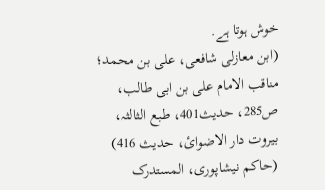خوش ہوتا ہے.
(ابن معازلی شافعی، علی بن محمد؛ مناقب الامام علی بن ابی طالب، ص285، حدیث401، طبع الثالثہ، بیروت دار الاضوائ، حدیث 416)
(حاکم نیشاپوری، المستدرک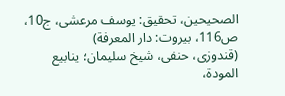الصحیحین، تحقیق: یوسف مرعشی، ج10، ص116، بیروت: دار المعرفة)
(قندوزی، حنفی، شیخ سلیمان؛ ینابیع المودة،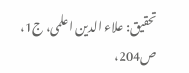تحقیق: علاء الدین اعلمی، ج1، ص204،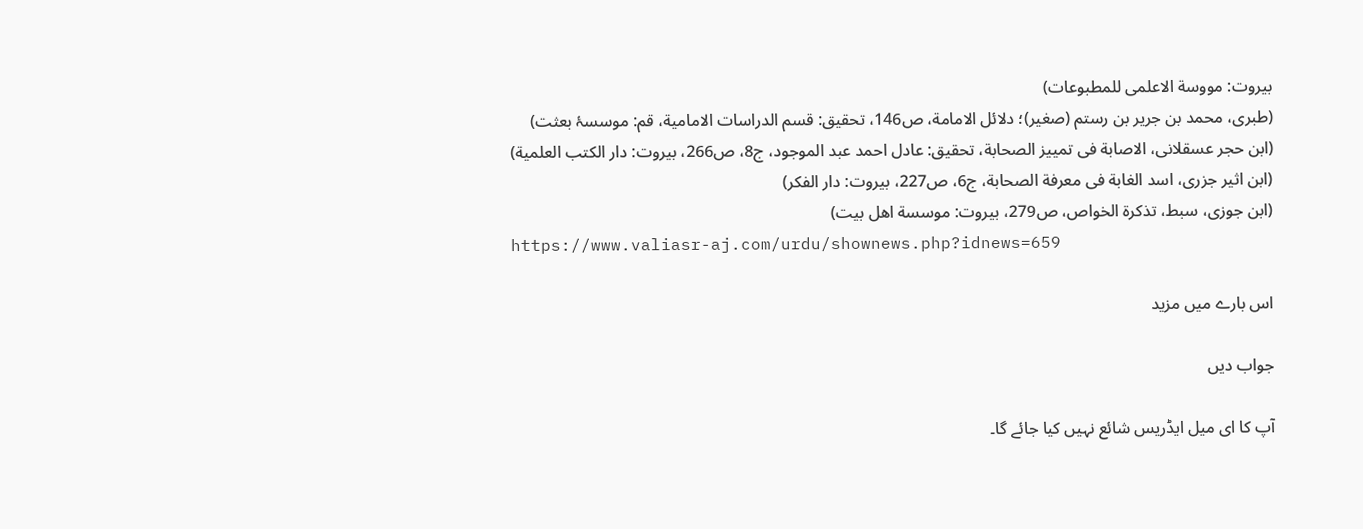بیروت: مووسة الاعلمی للمطبوعات)
(طبری، محمد بن جریر بن رستم (صغیر)؛ دلائل الامامة، ص146، تحقیق: قسم الدراسات الامامیة، قم: موسسۂ بعثت)
(ابن حجر عسقلانی، الاصابة فی تمییز الصحابة، تحقیق: عادل احمد عبد الموجود، ج8، ص266، بیروت: دار الکتب العلمیة)
(ابن اثیر جزری، اسد الغابة فی معرفة الصحابة، ج6، ص227، بیروت: دار الفکر)
(ابن جوزی، سبط، تذکرة الخواص، ص279، بیروت: موسسة اھل بیت)
https://www.valiasr-aj.com/urdu/shownews.php?idnews=659

اس بارے میں مزید

جواب دیں

آپ کا ای میل ایڈریس شائع نہیں کیا جائے گا۔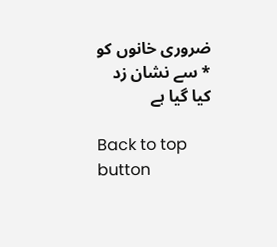ضروری خانوں کو * سے نشان زد کیا گیا ہے

Back to top button